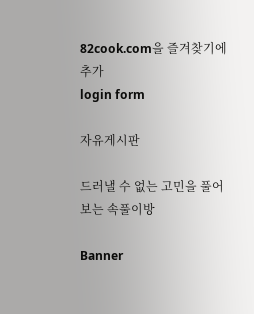82cook.com을 즐겨찾기에 추가
login form

자유게시판

드러낼 수 없는 고민을 풀어보는 속풀이방

Banner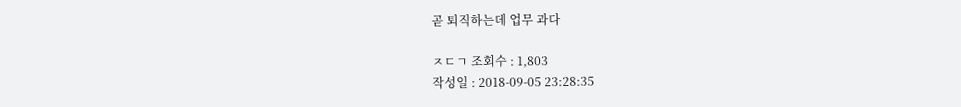곧 퇴직하는데 업무 과다

ㅈㄷㄱ 조회수 : 1,803
작성일 : 2018-09-05 23:28:35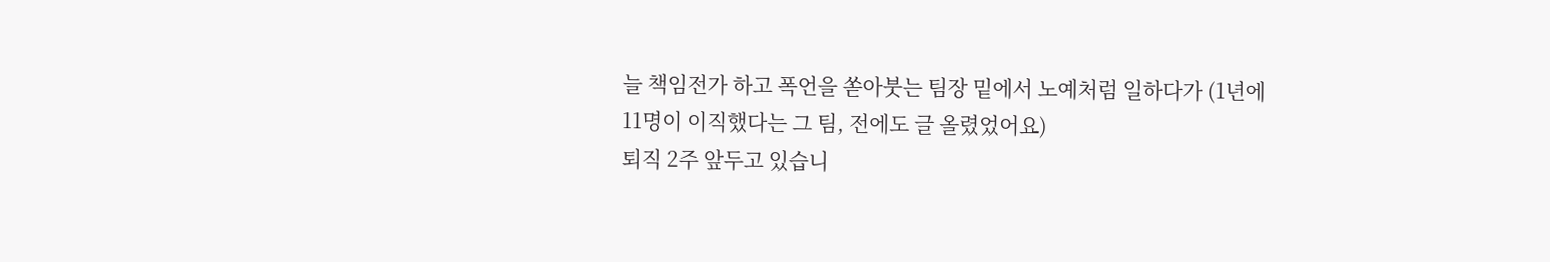늘 책임전가 하고 폭언을 쏟아붓는 팀장 밑에서 노예처럼 일하다가 (1년에 11명이 이직했다는 그 팀, 전에도 글 올렸었어요)
퇴직 2주 앞두고 있습니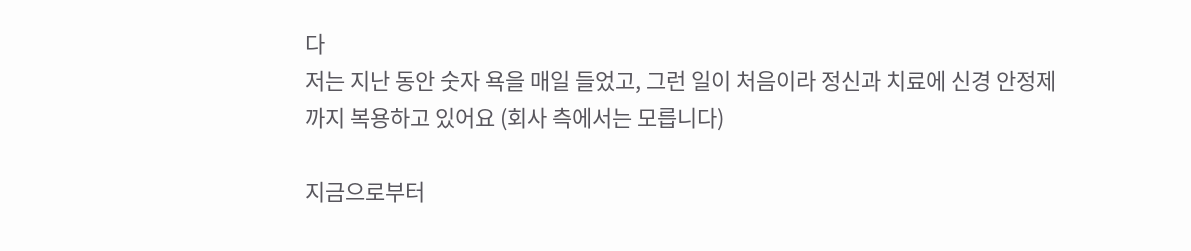다
저는 지난 동안 숫자 욕을 매일 들었고, 그런 일이 처음이라 정신과 치료에 신경 안정제까지 복용하고 있어요 (회사 측에서는 모릅니다)

지금으로부터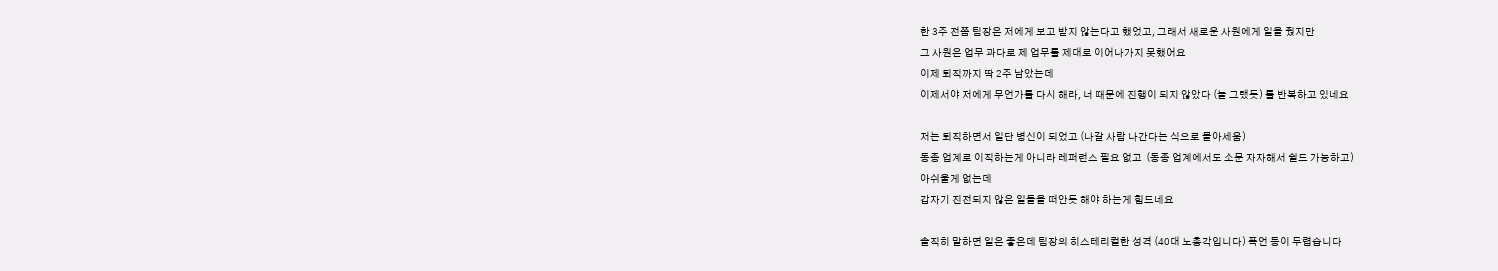한 3주 전쯤 팀장은 저에게 보고 받지 않는다고 했었고, 그래서 새로운 사원에게 일을 줬지만
그 사원은 업무 과다로 제 업무를 제대로 이어나가지 못했어요
이제 퇴직까지 딱 2주 남았는데
이제서야 저에게 무언가를 다시 해라, 너 때문에 진행이 되지 않았다 (늘 그랬듯) 를 반복하고 있네요

저는 퇴직하면서 일단 병신이 되었고 (나갈 사람 나간다는 식으로 몰아세움)
동종 업계로 이직하는게 아니라 레퍼런스 필요 없고  (동종 업계에서도 소문 자자해서 쉴드 가능하고)
아쉬울게 없는데
갑자기 진전되지 않은 일들을 떠안듯 해야 하는게 힘드네요

솔직히 말하면 일은 좋은데 팀장의 히스테리컬한 성격 (40대 노총각입니다) 폭언 등이 두렵습니다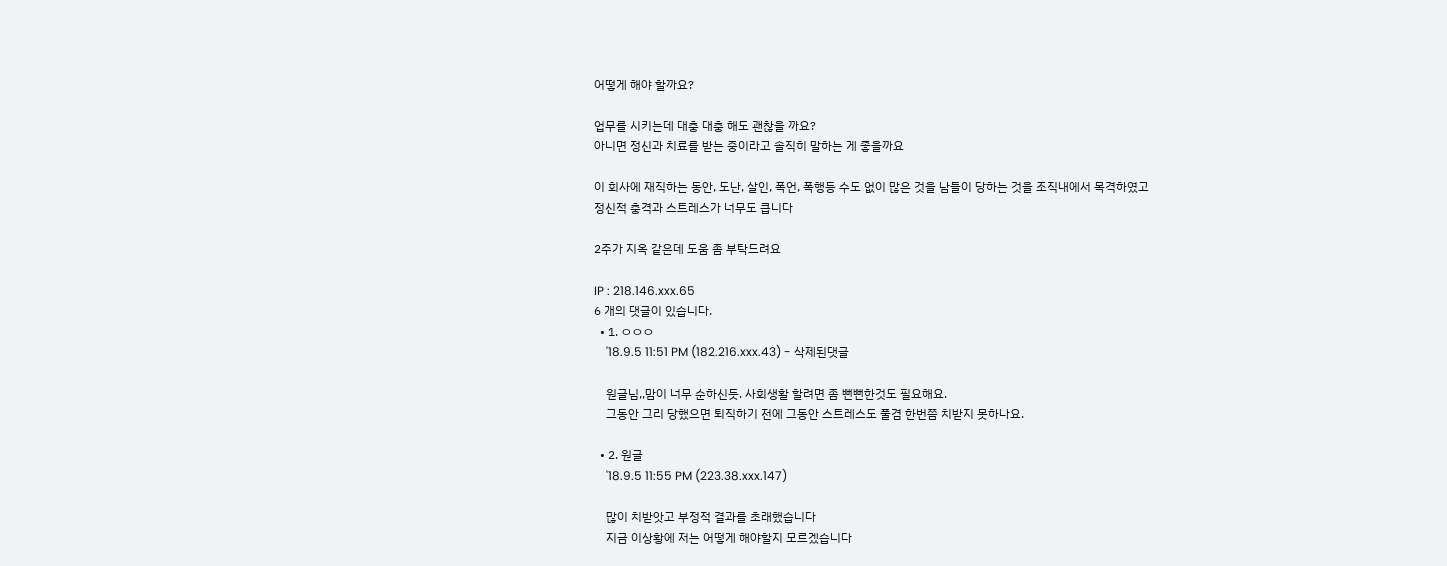어떻게 해야 할까요?

업무를 시키는데 대충 대충 해도 괜찮을 까요?
아니면 정신과 치료를 받는 중이라고 솔직히 말하는 게 좋을까요

이 회사에 재직하는 동안, 도난, 살인, 폭언, 폭행등 수도 없이 많은 것을 남들이 당하는 것을 조직내에서 목격하였고
정신적 충격과 스트레스가 너무도 큽니다

2주가 지옥 같은데 도움 좀 부탁드려요

IP : 218.146.xxx.65
6 개의 댓글이 있습니다.
  • 1. ㅇㅇㅇ
    '18.9.5 11:51 PM (182.216.xxx.43) - 삭제된댓글

    원글님,,맘이 너무 순하신듯. 사회생활 할려면 좀 뻔뻔한것도 필요해요.
    그동안 그리 당했으면 퇴직하기 전에 그동안 스트레스도 풀겸 한번쯤 치받지 못하나요.

  • 2. 원글
    '18.9.5 11:55 PM (223.38.xxx.147)

    많이 치받앗고 부정적 결과를 초래했습니다
    지금 이상황에 저는 어떻게 해야할지 모르겠습니다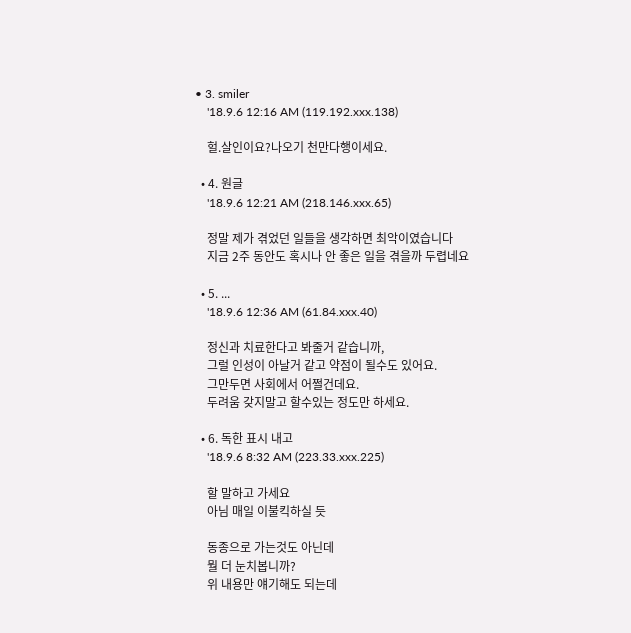• 3. smiler
    '18.9.6 12:16 AM (119.192.xxx.138)

    헐.살인이요?나오기 천만다행이세요.

  • 4. 원글
    '18.9.6 12:21 AM (218.146.xxx.65)

    정말 제가 겪었던 일들을 생각하면 최악이였습니다
    지금 2주 동안도 혹시나 안 좋은 일을 겪을까 두렵네요

  • 5. ...
    '18.9.6 12:36 AM (61.84.xxx.40)

    정신과 치료한다고 봐줄거 같습니까,
    그럴 인성이 아날거 같고 약점이 될수도 있어요.
    그만두면 사회에서 어쩔건데요.
    두려움 갖지말고 할수있는 정도만 하세요.

  • 6. 독한 표시 내고
    '18.9.6 8:32 AM (223.33.xxx.225)

    할 말하고 가세요
    아님 매일 이불킥하실 듯

    동종으로 가는것도 아닌데
    뭘 더 눈치봅니까?
    위 내용만 얘기해도 되는데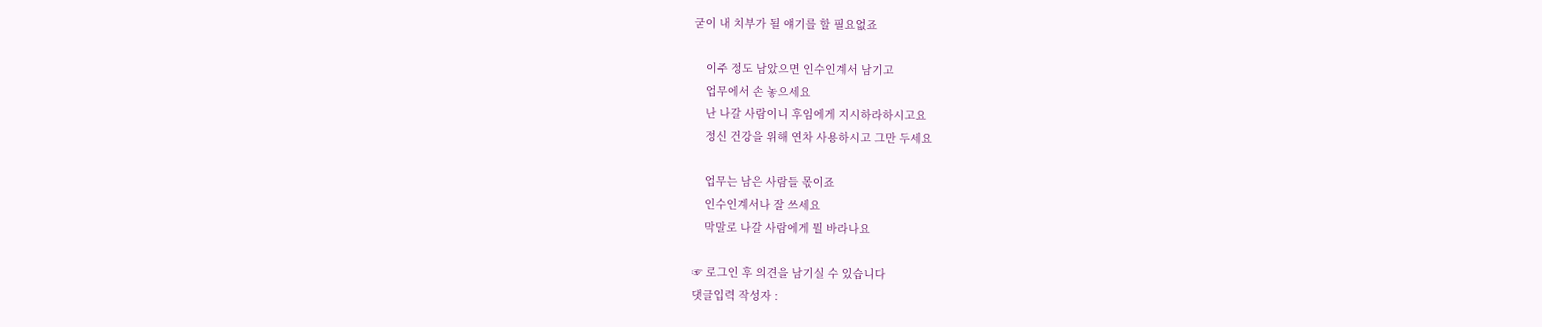굳이 내 치부가 될 얘기를 할 필요없죠

    이주 정도 남았으면 인수인계서 남기고
    업무에서 손 놓으세요
    난 나갈 사람이니 후임에게 지시하라하시고요
    정신 건강을 위해 연차 사용하시고 그만 두세요

    업무는 남은 사람들 몫이죠
    인수인계서나 잘 쓰세요
    막말로 나갈 사람에게 뭘 바라나요

☞ 로그인 후 의견을 남기실 수 있습니다
댓글입력 작성자 :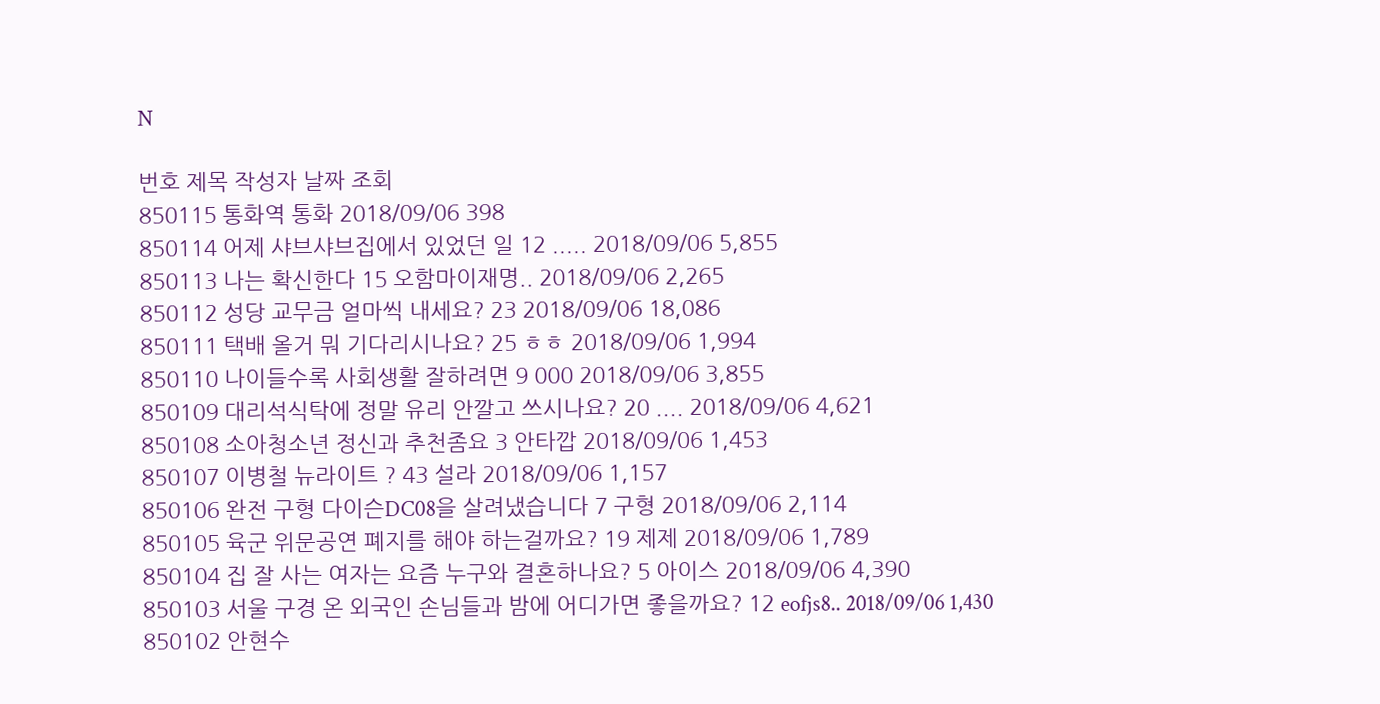N

번호 제목 작성자 날짜 조회
850115 통화역 통화 2018/09/06 398
850114 어제 샤브샤브집에서 있었던 일 12 ..... 2018/09/06 5,855
850113 나는 확신한다 15 오함마이재명.. 2018/09/06 2,265
850112 성당 교무금 얼마씩 내세요? 23 2018/09/06 18,086
850111 택배 올거 뭐 기다리시나요? 25 ㅎㅎ 2018/09/06 1,994
850110 나이들수록 사회생활 잘하려면 9 000 2018/09/06 3,855
850109 대리석식탁에 정말 유리 안깔고 쓰시나요? 20 .... 2018/09/06 4,621
850108 소아청소년 정신과 추천좀요 3 안타깝 2018/09/06 1,453
850107 이병철 뉴라이트 ? 43 설라 2018/09/06 1,157
850106 완전 구형 다이슨DC08을 살려냈습니다 7 구형 2018/09/06 2,114
850105 육군 위문공연 폐지를 해야 하는걸까요? 19 제제 2018/09/06 1,789
850104 집 잘 사는 여자는 요즘 누구와 결혼하나요? 5 아이스 2018/09/06 4,390
850103 서울 구경 온 외국인 손님들과 밤에 어디가면 좋을까요? 12 eofjs8.. 2018/09/06 1,430
850102 안현수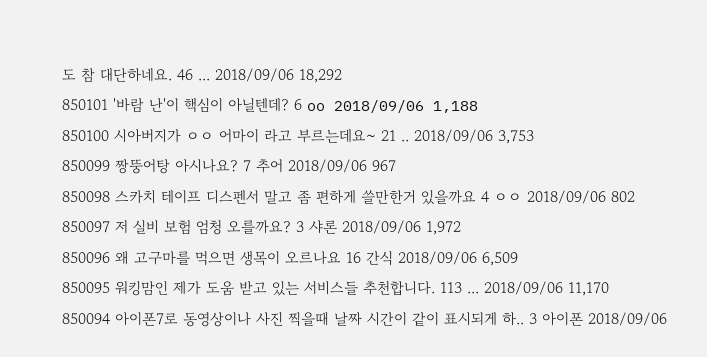도 참 대단하네요. 46 ... 2018/09/06 18,292
850101 '바람 난'이 핵심이 아닐텐데? 6 oo 2018/09/06 1,188
850100 시아버지가 ㅇㅇ 어마이 라고 부르는데요~ 21 .. 2018/09/06 3,753
850099 짱뚱어탕 아시나요? 7 추어 2018/09/06 967
850098 스카치 테이프 디스펜서 말고 좀 편하게 쓸만한거 있을까요 4 ㅇㅇ 2018/09/06 802
850097 저 실비 보험 엄청 오를까요? 3 샤론 2018/09/06 1,972
850096 왜 고구마를 먹으면 생목이 오르나요 16 간식 2018/09/06 6,509
850095 워킹맘인 제가 도움 받고 있는 서비스들 추천합니다. 113 ... 2018/09/06 11,170
850094 아이폰7로 동영상이나 사진 찍을때 날짜 시간이 같이 표시되게 하.. 3 아이폰 2018/09/06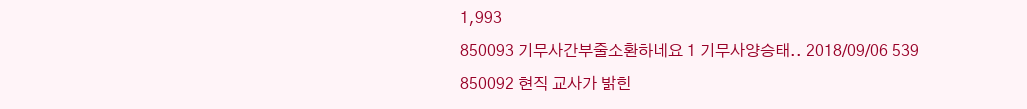1,993
850093 기무사간부줄소환하네요 1 기무사양승태.. 2018/09/06 539
850092 현직 교사가 밝힌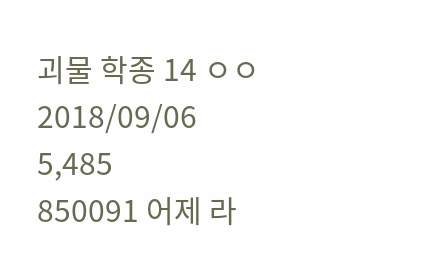괴물 학종 14 ㅇㅇ 2018/09/06 5,485
850091 어제 라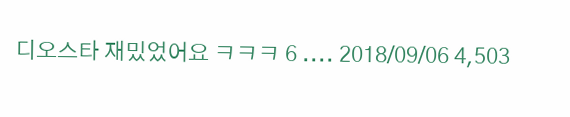디오스타 재밌었어요 ㅋㅋㅋ 6 .... 2018/09/06 4,503